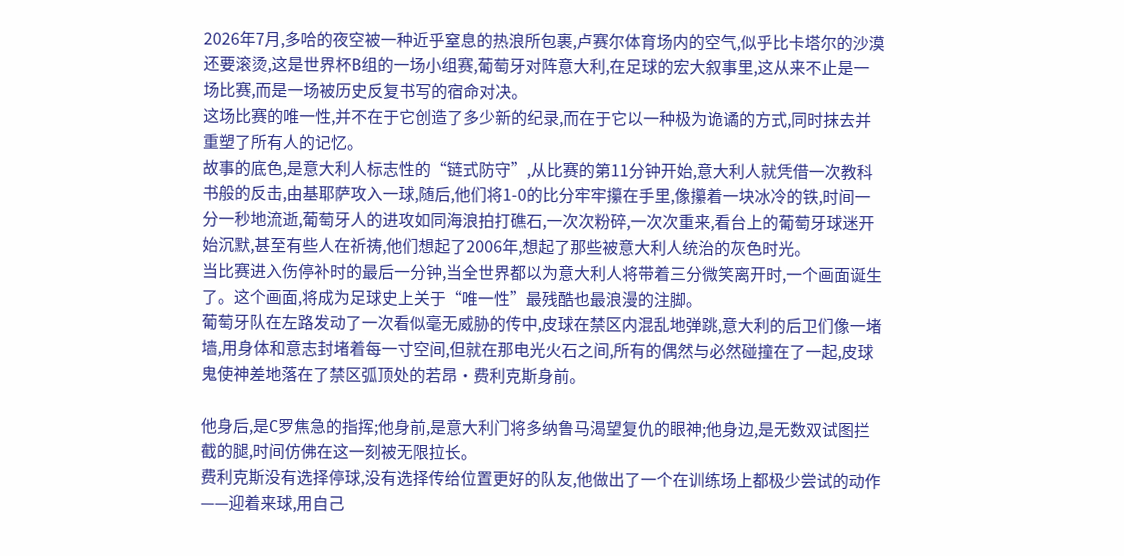2026年7月,多哈的夜空被一种近乎窒息的热浪所包裹,卢赛尔体育场内的空气,似乎比卡塔尔的沙漠还要滚烫,这是世界杯B组的一场小组赛,葡萄牙对阵意大利,在足球的宏大叙事里,这从来不止是一场比赛,而是一场被历史反复书写的宿命对决。
这场比赛的唯一性,并不在于它创造了多少新的纪录,而在于它以一种极为诡谲的方式,同时抹去并重塑了所有人的记忆。
故事的底色,是意大利人标志性的“链式防守”,从比赛的第11分钟开始,意大利人就凭借一次教科书般的反击,由基耶萨攻入一球,随后,他们将1-0的比分牢牢攥在手里,像攥着一块冰冷的铁,时间一分一秒地流逝,葡萄牙人的进攻如同海浪拍打礁石,一次次粉碎,一次次重来,看台上的葡萄牙球迷开始沉默,甚至有些人在祈祷,他们想起了2006年,想起了那些被意大利人统治的灰色时光。
当比赛进入伤停补时的最后一分钟,当全世界都以为意大利人将带着三分微笑离开时,一个画面诞生了。这个画面,将成为足球史上关于“唯一性”最残酷也最浪漫的注脚。
葡萄牙队在左路发动了一次看似毫无威胁的传中,皮球在禁区内混乱地弹跳,意大利的后卫们像一堵墙,用身体和意志封堵着每一寸空间,但就在那电光火石之间,所有的偶然与必然碰撞在了一起,皮球鬼使神差地落在了禁区弧顶处的若昂·费利克斯身前。

他身后,是C罗焦急的指挥;他身前,是意大利门将多纳鲁马渴望复仇的眼神;他身边,是无数双试图拦截的腿,时间仿佛在这一刻被无限拉长。
费利克斯没有选择停球,没有选择传给位置更好的队友,他做出了一个在训练场上都极少尝试的动作——迎着来球,用自己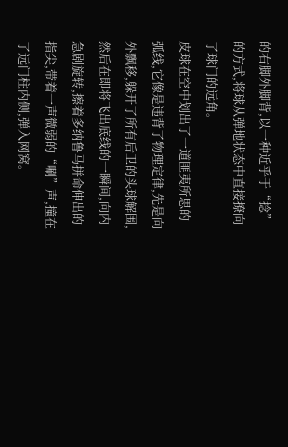的右脚外脚背,以一种近乎于“捻”的方式,将球从弹地状态中直接撩向了球门的远角。
皮球在空中划出了一道匪夷所思的弧线,它像是违背了物理定律,先是向外飘移,躲开了所有后卫的头球解围,然后在即将飞出底线的一瞬间,向内急剧旋转,擦着多纳鲁马拼命伸出的指尖,带着一声微弱的“唰”声,撞在了远门柱内侧,弹入网窝。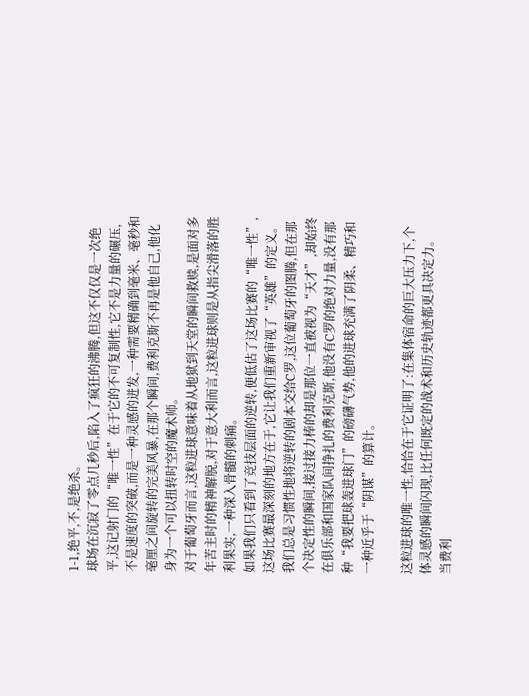1-1,绝平,不,是绝杀。
球场在沉寂了零点几秒后,陷入了疯狂的沸腾,但这不仅仅是一次绝平,这记射门的“唯一性”在于它的不可复制性,它不是力量的碾压,不是速度的突破,而是一种灵感的迸发,一种需要精确到毫米、毫秒和毫厘之间旋转的完美风暴,在那个瞬间,费利克斯不再是他自己,他化身为一个可以扭转时空的魔术师。
对于葡萄牙而言,这粒进球意味着从地狱到天堂的瞬间救赎,是面对多年苦主时的精神解脱,对于意大利而言,这粒进球则是从指尖滑落的胜利果实,一种深入骨髓的刺痛。
如果我们只看到了竞技层面的逆转,便低估了这场比赛的“唯一性”,这场比赛最深刻的地方在于,它让我们重新审视了“英雄”的定义。
我们总是习惯性地将逆转的剧本交给C罗,这位葡萄牙的图腾,但在那个决定性的瞬间,接过接力棒的却是那位一直被视为“天才”,却始终在俱乐部和国家队间挣扎的费利克斯,他没有C罗的绝对力量,没有那种“我要把球轰进球门”的磅礴气势,他的进球充满了阴柔、精巧和一种近乎于“阴谋”的算计。

这粒进球的唯一性,恰恰在于它证明了:在集体宿命的巨大压力下,个体灵感的瞬间闪现,比任何既定的战术和历史轨迹都更具决定力。
当费利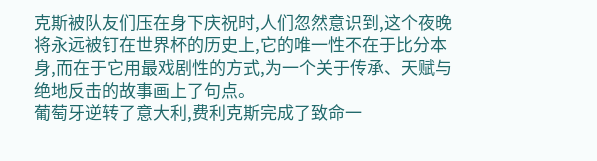克斯被队友们压在身下庆祝时,人们忽然意识到,这个夜晚将永远被钉在世界杯的历史上,它的唯一性不在于比分本身,而在于它用最戏剧性的方式,为一个关于传承、天赋与绝地反击的故事画上了句点。
葡萄牙逆转了意大利,费利克斯完成了致命一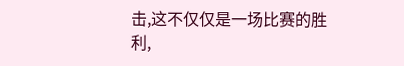击,这不仅仅是一场比赛的胜利,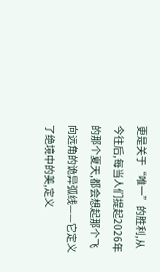更是关于“唯一”的胜利,从今往后,每当人们提起2026年的那个夏天,都会想起那个飞向远角的诡异弧线——它定义了绝境中的美,定义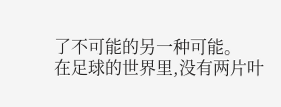了不可能的另一种可能。
在足球的世界里,没有两片叶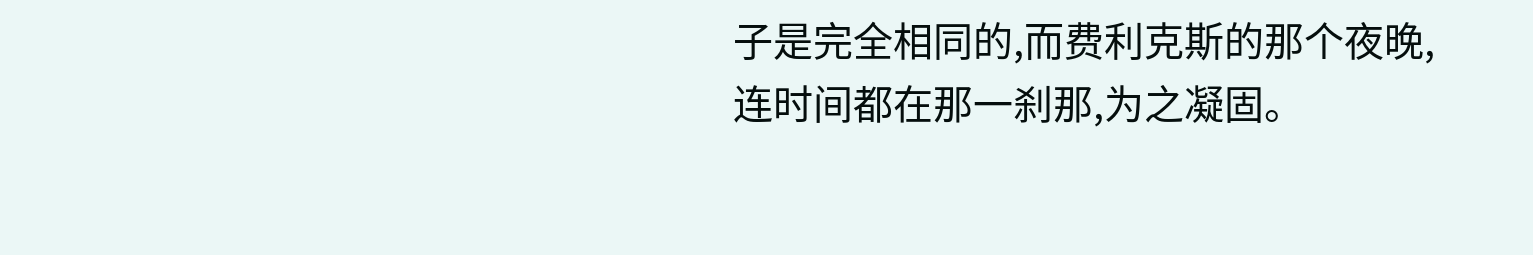子是完全相同的,而费利克斯的那个夜晚,连时间都在那一刹那,为之凝固。